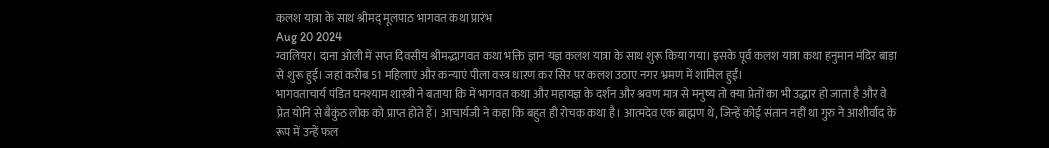कलश यात्रा के साथ श्रीमद् मूलपाठ भागवत कथा प्रारंभ
Aug 20 2024
ग्वालियर। दाना ओली में सप्त दिवसीय श्रीमद्भागवत कथा भक्ति ज्ञान यज्ञ कलश यात्रा के साथ शुरू किया गया। इसके पूर्व कलश यात्रा कथा हनुमान मंदिर बाड़ा से शुरू हुई। जहां करीब 51 महिलाएं और कन्याएं पीला वस्त्र धारण कर सिर पर कलश उठाए नगर भ्रमण में शामिल हुईं।
भागवताचार्य पंडित घनश्याम शास्त्री ने बताया कि में भागवत कथा और महायज्ञ के दर्शन और श्रवण मात्र से मनुष्य तो क्या प्रेतों का भी उद्धार हो जाता है और वे प्रेत योनि से बैकुंठ लोक को प्राप्त होते हैं। आचार्यजी ने कहा कि बहुत ही रोचक कथा है। आत्मदेव एक ब्राह्मण थे, जिन्हें कोई संतान नहीं था गुरु ने आशीर्वाद के रूप में उन्हें फल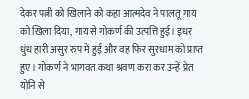देकर पत्नी को खिलाने को कहा आत्मदेव ने पालतू गाय को खिला दिया, गाय से गोकर्ण की उत्पत्ति हुई। इधर धुंध हारी असुर रुप में हुई और वह फिर सुरधाम को प्राप्त हुए। गोकर्ण ने भागवत कथा श्रवण करा कर उन्हें प्रेत योनि से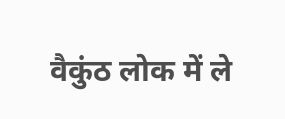वैकुंठ लोक में ले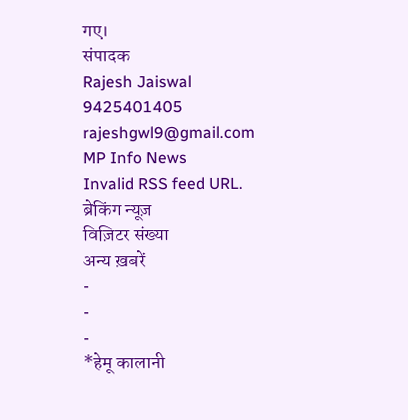गए।
संपादक
Rajesh Jaiswal
9425401405
rajeshgwl9@gmail.com
MP Info News
Invalid RSS feed URL.
ब्रेकिंग न्यूज़
विज़िटर संख्या
अन्य ख़बरें
-
-
-
*हेमू कालानी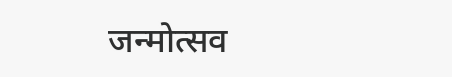जन्मोत्सव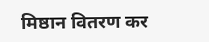मिष्ठान वितरण कर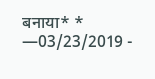बनाया* *
—03/23/2019 -